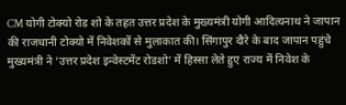CM योगी टोक्यो रोड शो के तहत उत्तर प्रदेश के मुख्यमंत्री योगी आदित्यनाथ ने जापान की राजधानी टोक्यो में निवेशकों से मुलाकात की। सिंगापुर दौरे के बाद जापान पहुंचे मुख्यमंत्री ने ‘उत्तर प्रदेश इन्वेस्टमेंट रोडशो’ में हिस्सा लेते हुए राज्य में निवेश के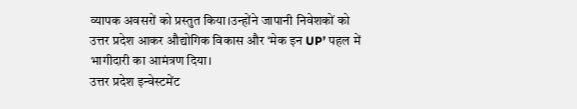व्यापक अवसरों को प्रस्तुत किया।उन्होंने जापानी निवेशकों को उत्तर प्रदेश आकर औद्योगिक विकास और ‘मेक इन UP’ पहल में भागीदारी का आमंत्रण दिया।
उत्तर प्रदेश इन्वेस्टमेंट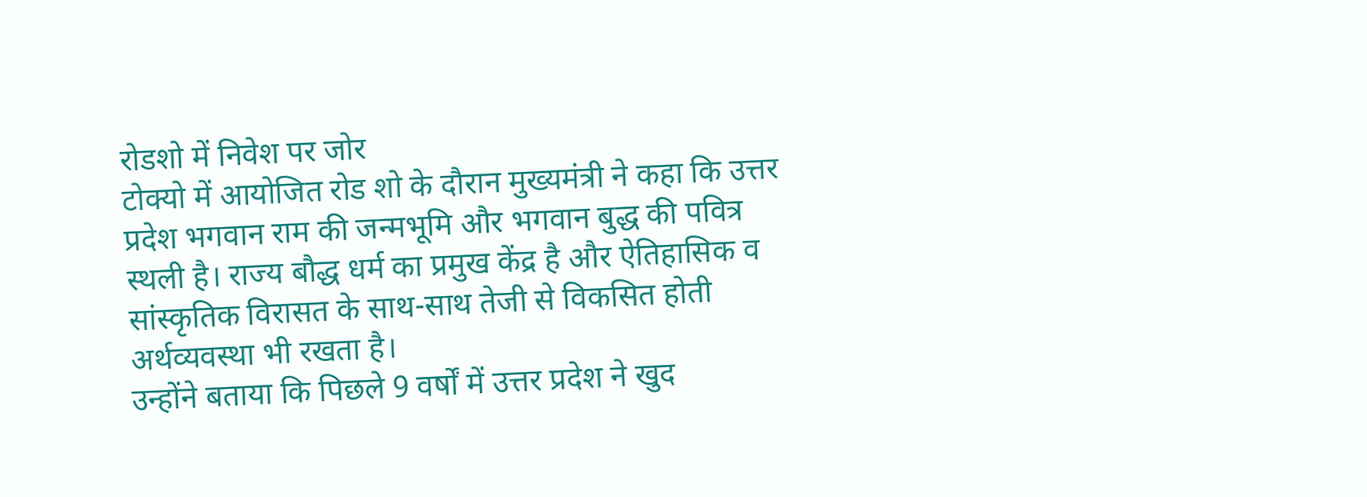रोडशो में निवेश पर जोर
टोक्यो में आयोजित रोड शो के दौरान मुख्यमंत्री ने कहा कि उत्तर प्रदेश भगवान राम की जन्मभूमि और भगवान बुद्ध की पवित्र स्थली है। राज्य बौद्ध धर्म का प्रमुख केंद्र है और ऐतिहासिक व सांस्कृतिक विरासत के साथ-साथ तेजी से विकसित होती अर्थव्यवस्था भी रखता है।
उन्होंने बताया कि पिछले 9 वर्षों में उत्तर प्रदेश ने खुद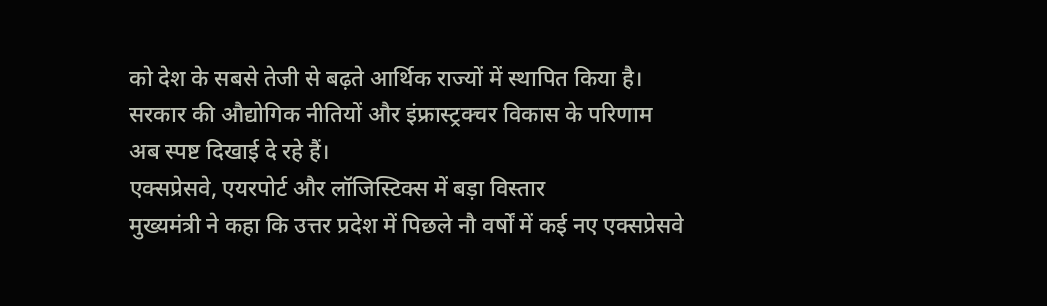को देश के सबसे तेजी से बढ़ते आर्थिक राज्यों में स्थापित किया है। सरकार की औद्योगिक नीतियों और इंफ्रास्ट्रक्चर विकास के परिणाम अब स्पष्ट दिखाई दे रहे हैं।
एक्सप्रेसवे, एयरपोर्ट और लॉजिस्टिक्स में बड़ा विस्तार
मुख्यमंत्री ने कहा कि उत्तर प्रदेश में पिछले नौ वर्षों में कई नए एक्सप्रेसवे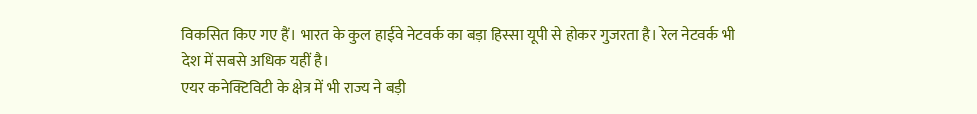विकसित किए गए हैं। भारत के कुल हाईवे नेटवर्क का बड़ा हिस्सा यूपी से होकर गुजरता है। रेल नेटवर्क भी देश में सबसे अधिक यहीं है।
एयर कनेक्टिविटी के क्षेत्र में भी राज्य ने बड़ी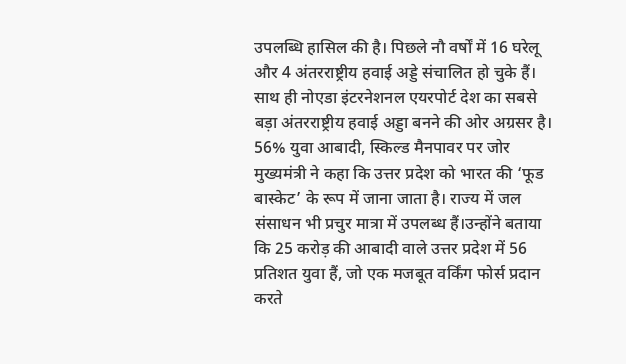उपलब्धि हासिल की है। पिछले नौ वर्षों में 16 घरेलू और 4 अंतरराष्ट्रीय हवाई अड्डे संचालित हो चुके हैं। साथ ही नोएडा इंटरनेशनल एयरपोर्ट देश का सबसे बड़ा अंतरराष्ट्रीय हवाई अड्डा बनने की ओर अग्रसर है।
56% युवा आबादी, स्किल्ड मैनपावर पर जोर
मुख्यमंत्री ने कहा कि उत्तर प्रदेश को भारत की ‘फूड बास्केट’ के रूप में जाना जाता है। राज्य में जल संसाधन भी प्रचुर मात्रा में उपलब्ध हैं।उन्होंने बताया कि 25 करोड़ की आबादी वाले उत्तर प्रदेश में 56 प्रतिशत युवा हैं, जो एक मजबूत वर्किंग फोर्स प्रदान करते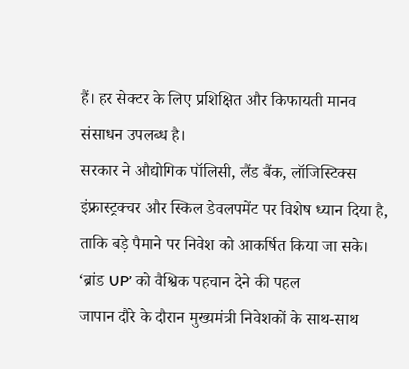हैं। हर सेक्टर के लिए प्रशिक्षित और किफायती मानव संसाधन उपलब्ध है।
सरकार ने औद्योगिक पॉलिसी, लैंड बैंक, लॉजिस्टिक्स इंफ्रास्ट्रक्चर और स्किल डेवलपमेंट पर विशेष ध्यान दिया है, ताकि बड़े पैमाने पर निवेश को आकर्षित किया जा सके।
‘ब्रांड UP’ को वैश्विक पहचान देने की पहल
जापान दौरे के दौरान मुख्यमंत्री निवेशकों के साथ-साथ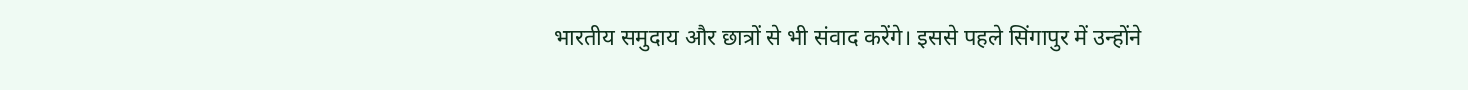भारतीय समुदाय और छात्रों से भी संवाद करेंगे। इससे पहले सिंगापुर में उन्होंने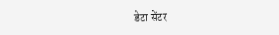डेटा सेंटर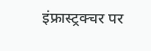इंफ्रास्ट्रक्चर पर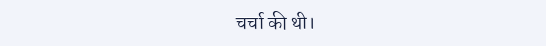चर्चा की थी।